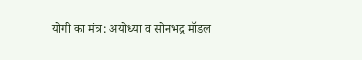योगी का मंत्र: अयोध्या व सोनभद्र मॉडल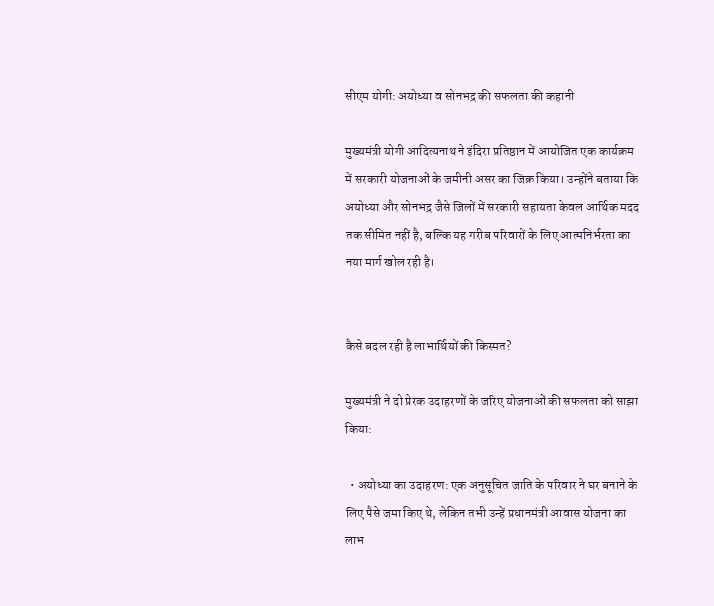सीएम योगी: अयोध्या व सोनभद्र की सफलता की कहानी

मुख्यमंत्री योगी आदित्यनाथ ने इंदिरा प्रतिष्ठान में आयोजित एक कार्यक्रम में सरकारी योजनाओं के जमीनी असर का जिक्र किया। उन्होंने बताया कि अयोध्या और सोनभद्र जैसे जिलों में सरकारी सहायता केवल आर्थिक मदद तक सीमित नहीं है, बल्कि यह गरीब परिवारों के लिए आत्मनिर्भरता का नया मार्ग खोल रही है।


कैसे बदल रही है लाभार्थियों की किस्मत?

मुख्यमंत्री ने दो प्रेरक उदाहरणों के जरिए योजनाओं की सफलता को साझा किया:

  • अयोध्या का उदाहरण: एक अनुसूचित जाति के परिवार ने घर बनाने के लिए पैसे जमा किए थे, लेकिन तभी उन्हें प्रधानमंत्री आवास योजना का लाभ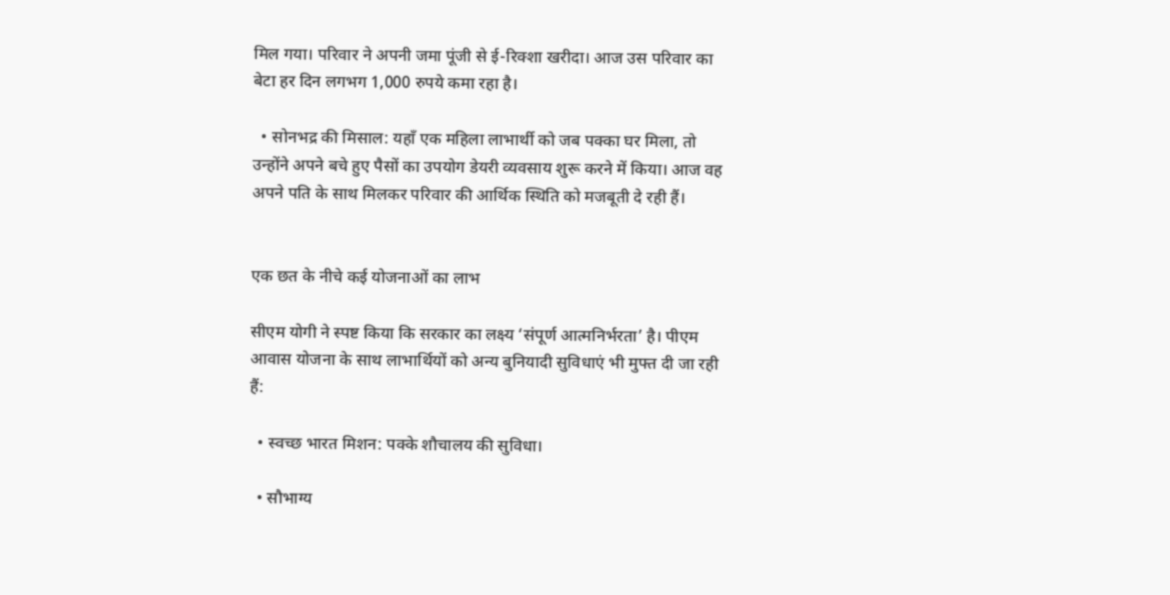मिल गया। परिवार ने अपनी जमा पूंजी से ई-रिक्शा खरीदा। आज उस परिवार का बेटा हर दिन लगभग 1,000 रुपये कमा रहा है।

  • सोनभद्र की मिसाल: यहाँ एक महिला लाभार्थी को जब पक्का घर मिला, तो उन्होंने अपने बचे हुए पैसों का उपयोग डेयरी व्यवसाय शुरू करने में किया। आज वह अपने पति के साथ मिलकर परिवार की आर्थिक स्थिति को मजबूती दे रही हैं।


एक छत के नीचे कई योजनाओं का लाभ

सीएम योगी ने स्पष्ट किया कि सरकार का लक्ष्य ‘संपूर्ण आत्मनिर्भरता’ है। पीएम आवास योजना के साथ लाभार्थियों को अन्य बुनियादी सुविधाएं भी मुफ्त दी जा रही हैं:

  • स्वच्छ भारत मिशन: पक्के शौचालय की सुविधा।

  • सौभाग्य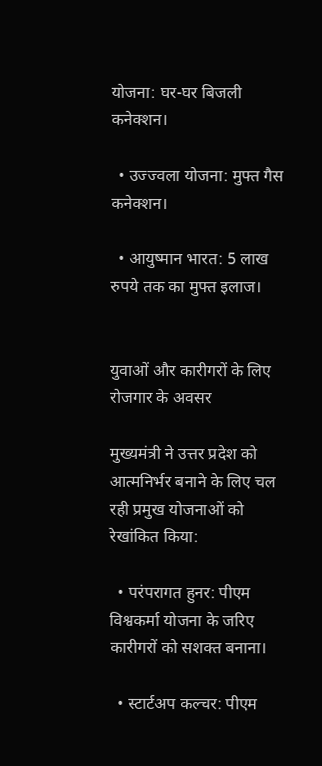योजना: घर-घर बिजली कनेक्शन।

  • उज्ज्वला योजना: मुफ्त गैस कनेक्शन।

  • आयुष्मान भारत: 5 लाख रुपये तक का मुफ्त इलाज।


युवाओं और कारीगरों के लिए रोजगार के अवसर

मुख्यमंत्री ने उत्तर प्रदेश को आत्मनिर्भर बनाने के लिए चल रही प्रमुख योजनाओं को रेखांकित किया:

  • परंपरागत हुनर: पीएम विश्वकर्मा योजना के जरिए कारीगरों को सशक्त बनाना।

  • स्टार्टअप कल्चर: पीएम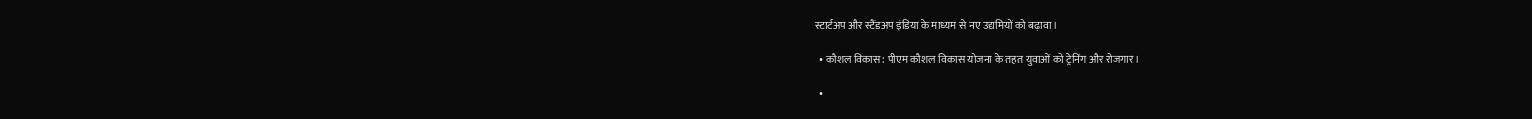स्टार्टअप और स्टैंडअप इंडिया के माध्यम से नए उद्यमियों को बढ़ावा।

  • कौशल विकास: पीएम कौशल विकास योजना के तहत युवाओं को ट्रेनिंग और रोजगार।

  •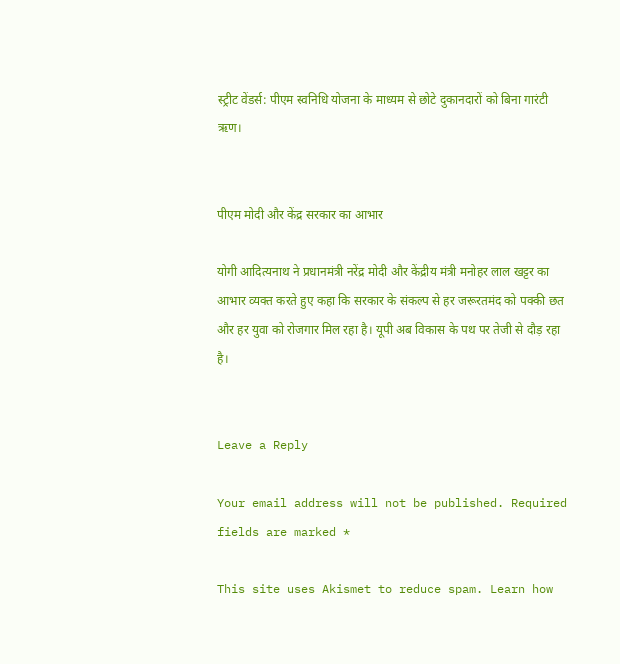स्ट्रीट वेंडर्स: पीएम स्वनिधि योजना के माध्यम से छोटे दुकानदारों को बिना गारंटी ऋण।


पीएम मोदी और केंद्र सरकार का आभार

योगी आदित्यनाथ ने प्रधानमंत्री नरेंद्र मोदी और केंद्रीय मंत्री मनोहर लाल खट्टर का आभार व्यक्त करते हुए कहा कि सरकार के संकल्प से हर जरूरतमंद को पक्की छत और हर युवा को रोजगार मिल रहा है। यूपी अब विकास के पथ पर तेजी से दौड़ रहा है।


Leave a Reply

Your email address will not be published. Required fields are marked *

This site uses Akismet to reduce spam. Learn how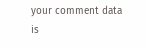your comment data is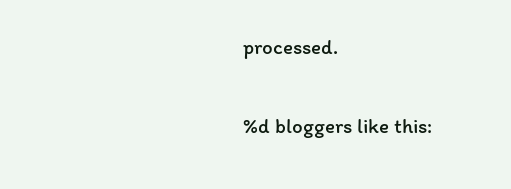processed.

%d bloggers like this: